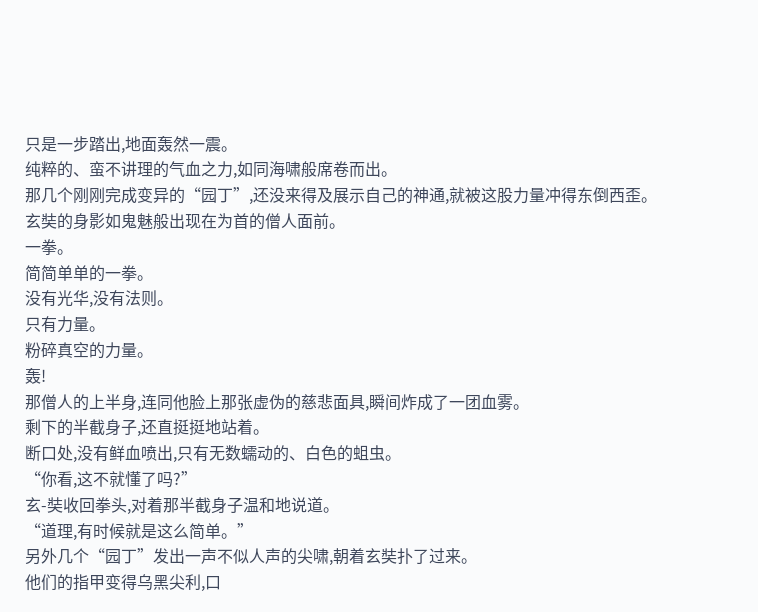只是一步踏出,地面轰然一震。
纯粹的、蛮不讲理的气血之力,如同海啸般席卷而出。
那几个刚刚完成变异的“园丁”,还没来得及展示自己的神通,就被这股力量冲得东倒西歪。
玄奘的身影如鬼魅般出现在为首的僧人面前。
一拳。
简简单单的一拳。
没有光华,没有法则。
只有力量。
粉碎真空的力量。
轰!
那僧人的上半身,连同他脸上那张虚伪的慈悲面具,瞬间炸成了一团血雾。
剩下的半截身子,还直挺挺地站着。
断口处,没有鲜血喷出,只有无数蠕动的、白色的蛆虫。
“你看,这不就懂了吗?”
玄-奘收回拳头,对着那半截身子温和地说道。
“道理,有时候就是这么简单。”
另外几个“园丁”发出一声不似人声的尖啸,朝着玄奘扑了过来。
他们的指甲变得乌黑尖利,口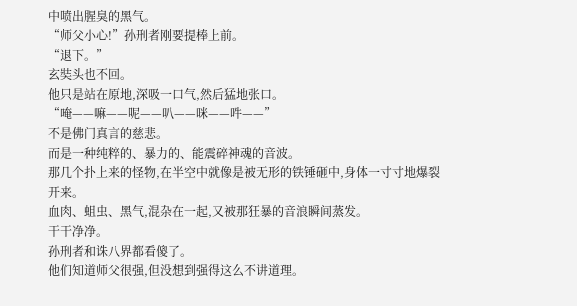中喷出腥臭的黑气。
“师父小心!”孙刑者刚要提棒上前。
“退下。”
玄奘头也不回。
他只是站在原地,深吸一口气,然后猛地张口。
“唵——嘛——呢——叭——咪——吽——”
不是佛门真言的慈悲。
而是一种纯粹的、暴力的、能震碎神魂的音波。
那几个扑上来的怪物,在半空中就像是被无形的铁锤砸中,身体一寸寸地爆裂开来。
血肉、蛆虫、黑气,混杂在一起,又被那狂暴的音浪瞬间蒸发。
干干净净。
孙刑者和诛八界都看傻了。
他们知道师父很强,但没想到强得这么不讲道理。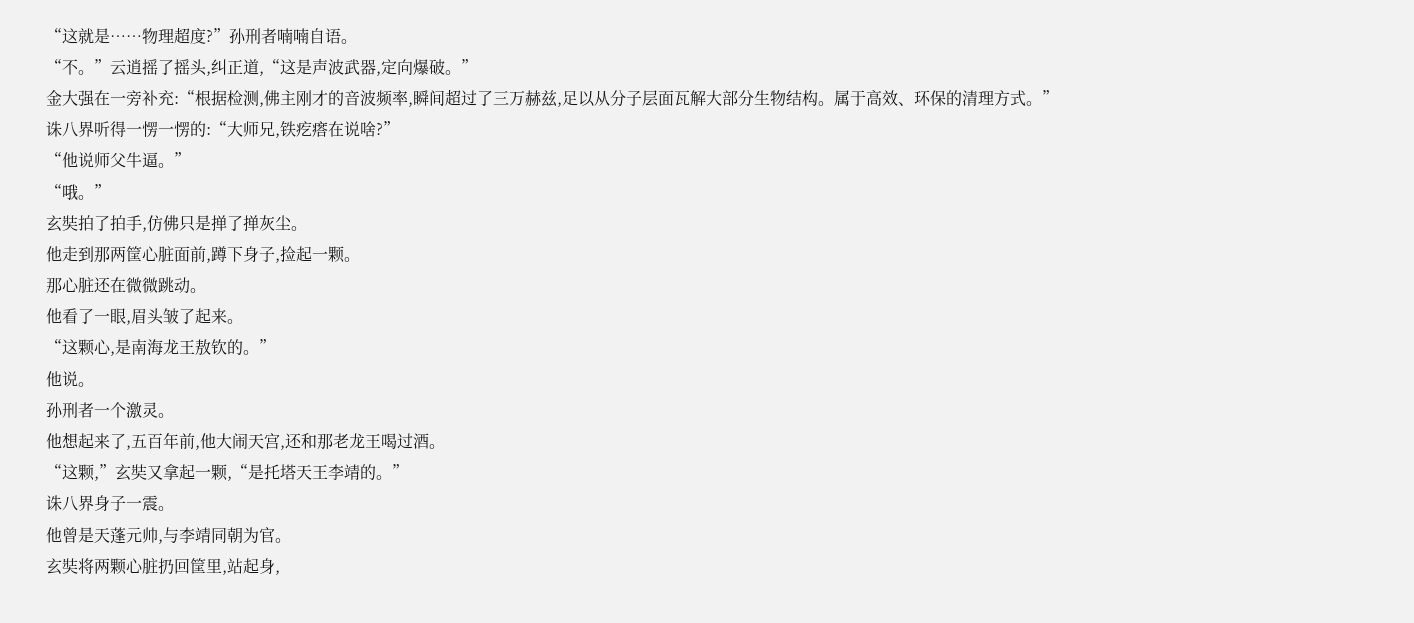“这就是……物理超度?”孙刑者喃喃自语。
“不。”云逍摇了摇头,纠正道,“这是声波武器,定向爆破。”
金大强在一旁补充:“根据检测,佛主刚才的音波频率,瞬间超过了三万赫兹,足以从分子层面瓦解大部分生物结构。属于高效、环保的清理方式。”
诛八界听得一愣一愣的:“大师兄,铁疙瘩在说啥?”
“他说师父牛逼。”
“哦。”
玄奘拍了拍手,仿佛只是掸了掸灰尘。
他走到那两筐心脏面前,蹲下身子,捡起一颗。
那心脏还在微微跳动。
他看了一眼,眉头皱了起来。
“这颗心,是南海龙王敖钦的。”
他说。
孙刑者一个激灵。
他想起来了,五百年前,他大闹天宫,还和那老龙王喝过酒。
“这颗,”玄奘又拿起一颗,“是托塔天王李靖的。”
诛八界身子一震。
他曾是天蓬元帅,与李靖同朝为官。
玄奘将两颗心脏扔回筐里,站起身,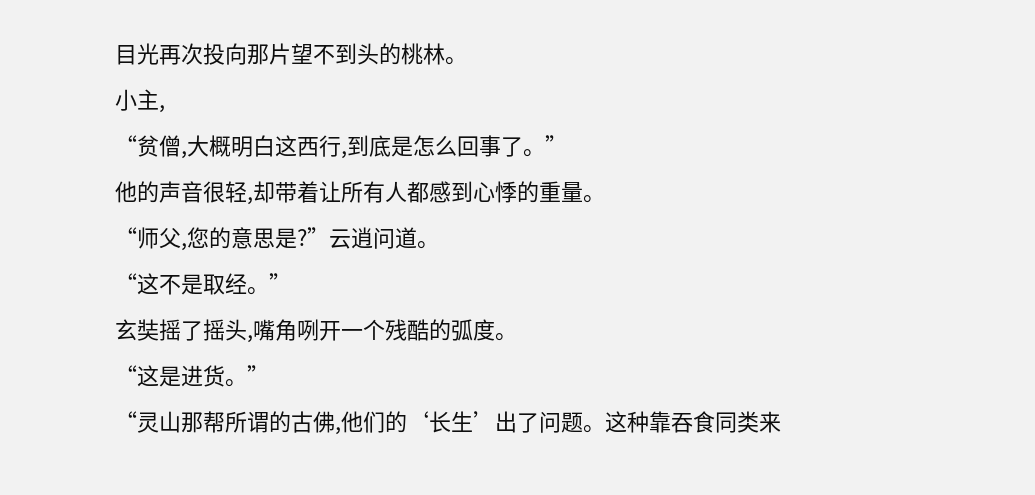目光再次投向那片望不到头的桃林。
小主,
“贫僧,大概明白这西行,到底是怎么回事了。”
他的声音很轻,却带着让所有人都感到心悸的重量。
“师父,您的意思是?”云逍问道。
“这不是取经。”
玄奘摇了摇头,嘴角咧开一个残酷的弧度。
“这是进货。”
“灵山那帮所谓的古佛,他们的‘长生’出了问题。这种靠吞食同类来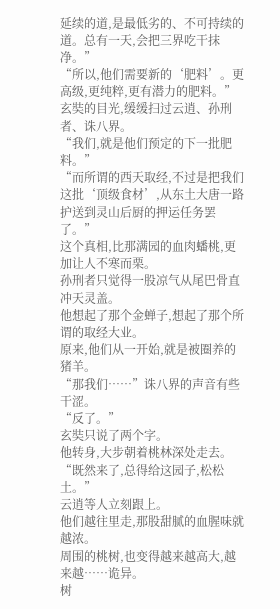延续的道,是最低劣的、不可持续的道。总有一天,会把三界吃干抹净。”
“所以,他们需要新的‘肥料’。更高级,更纯粹,更有潜力的肥料。”
玄奘的目光,缓缓扫过云逍、孙刑者、诛八界。
“我们,就是他们预定的下一批肥料。”
“而所谓的西天取经,不过是把我们这批‘顶级食材’,从东土大唐一路护送到灵山后厨的押运任务罢了。”
这个真相,比那满园的血肉蟠桃,更加让人不寒而栗。
孙刑者只觉得一股凉气从尾巴骨直冲天灵盖。
他想起了那个金蝉子,想起了那个所谓的取经大业。
原来,他们从一开始,就是被圈养的猪羊。
“那我们……”诛八界的声音有些干涩。
“反了。”
玄奘只说了两个字。
他转身,大步朝着桃林深处走去。
“既然来了,总得给这园子,松松土。”
云逍等人立刻跟上。
他们越往里走,那股甜腻的血腥味就越浓。
周围的桃树,也变得越来越高大,越来越……诡异。
树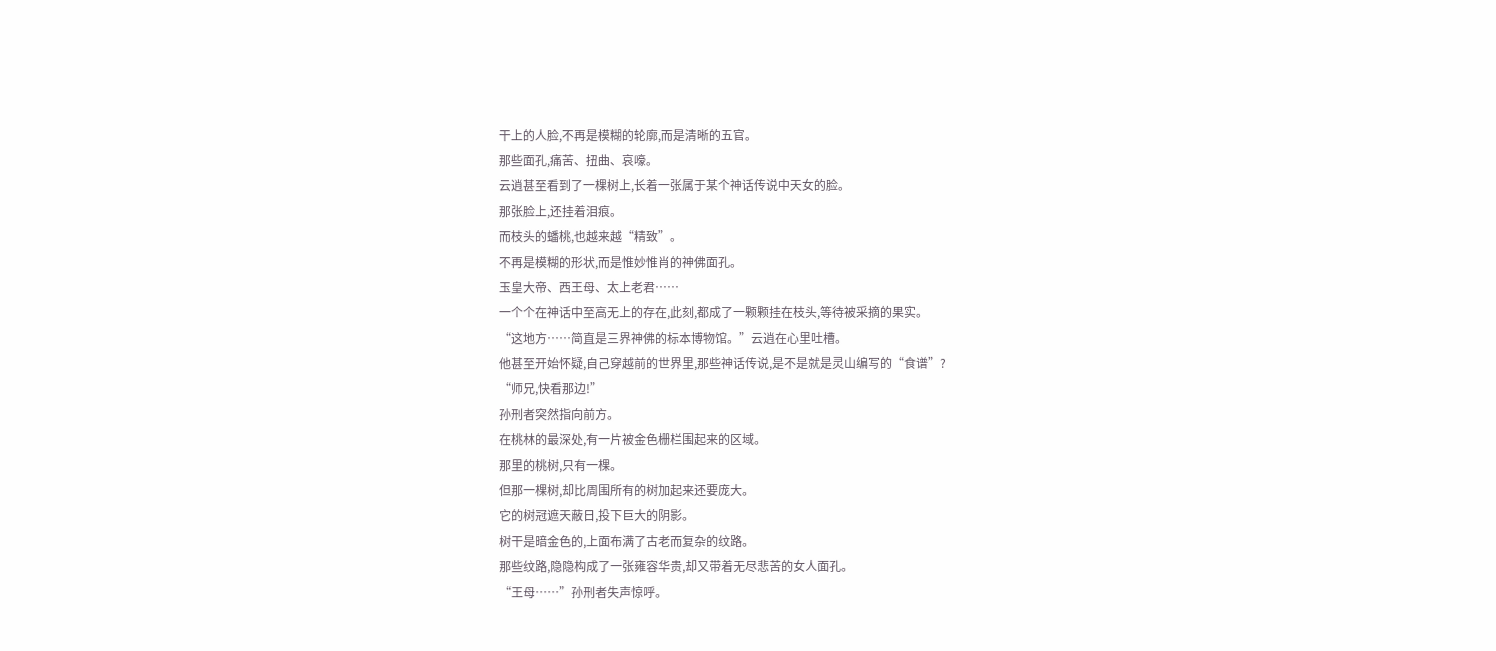干上的人脸,不再是模糊的轮廓,而是清晰的五官。
那些面孔,痛苦、扭曲、哀嚎。
云逍甚至看到了一棵树上,长着一张属于某个神话传说中天女的脸。
那张脸上,还挂着泪痕。
而枝头的蟠桃,也越来越“精致”。
不再是模糊的形状,而是惟妙惟肖的神佛面孔。
玉皇大帝、西王母、太上老君……
一个个在神话中至高无上的存在,此刻,都成了一颗颗挂在枝头,等待被采摘的果实。
“这地方……简直是三界神佛的标本博物馆。”云逍在心里吐槽。
他甚至开始怀疑,自己穿越前的世界里,那些神话传说,是不是就是灵山编写的“食谱”?
“师兄,快看那边!”
孙刑者突然指向前方。
在桃林的最深处,有一片被金色栅栏围起来的区域。
那里的桃树,只有一棵。
但那一棵树,却比周围所有的树加起来还要庞大。
它的树冠遮天蔽日,投下巨大的阴影。
树干是暗金色的,上面布满了古老而复杂的纹路。
那些纹路,隐隐构成了一张雍容华贵,却又带着无尽悲苦的女人面孔。
“王母……”孙刑者失声惊呼。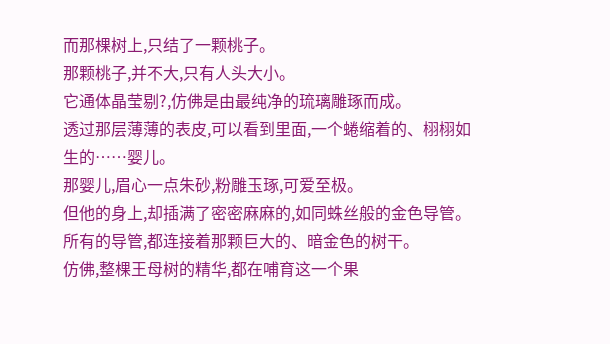而那棵树上,只结了一颗桃子。
那颗桃子,并不大,只有人头大小。
它通体晶莹剔?,仿佛是由最纯净的琉璃雕琢而成。
透过那层薄薄的表皮,可以看到里面,一个蜷缩着的、栩栩如生的……婴儿。
那婴儿,眉心一点朱砂,粉雕玉琢,可爱至极。
但他的身上,却插满了密密麻麻的,如同蛛丝般的金色导管。
所有的导管,都连接着那颗巨大的、暗金色的树干。
仿佛,整棵王母树的精华,都在哺育这一个果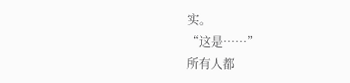实。
“这是……”
所有人都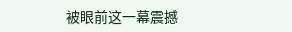被眼前这一幕震撼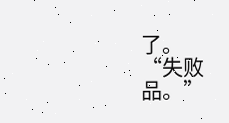了。
“失败品。”